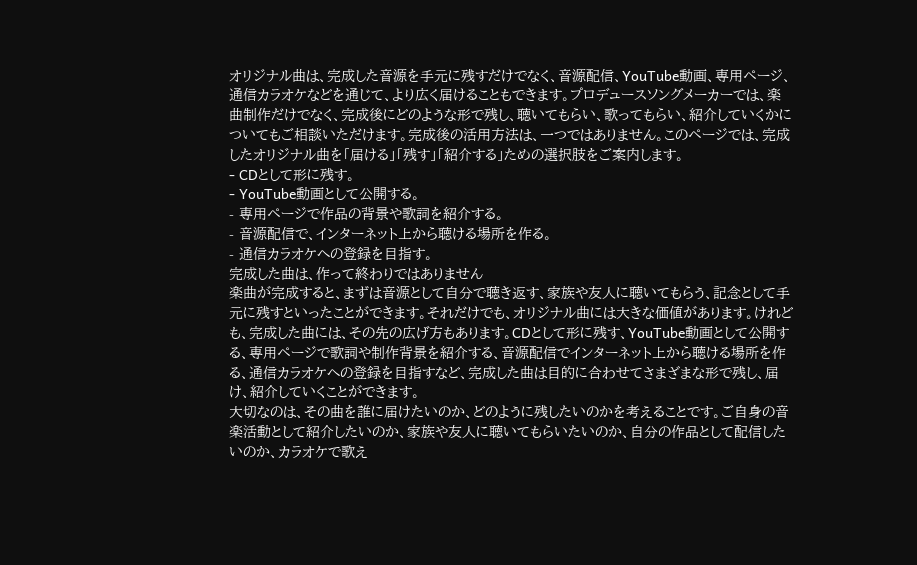オリジナル曲は、完成した音源を手元に残すだけでなく、音源配信、YouTube動画、専用ページ、通信カラオケなどを通じて、より広く届けることもできます。プロデュースソングメーカーでは、楽曲制作だけでなく、完成後にどのような形で残し、聴いてもらい、歌ってもらい、紹介していくかについてもご相談いただけます。完成後の活用方法は、一つではありません。このページでは、完成したオリジナル曲を「届ける」「残す」「紹介する」ための選択肢をご案内します。
- CDとして形に残す。
- YouTube動画として公開する。
- 専用ページで作品の背景や歌詞を紹介する。
- 音源配信で、インターネット上から聴ける場所を作る。
- 通信カラオケへの登録を目指す。
完成した曲は、作って終わりではありません
楽曲が完成すると、まずは音源として自分で聴き返す、家族や友人に聴いてもらう、記念として手元に残すといったことができます。それだけでも、オリジナル曲には大きな価値があります。けれども、完成した曲には、その先の広げ方もあります。CDとして形に残す、YouTube動画として公開する、専用ページで歌詞や制作背景を紹介する、音源配信でインターネット上から聴ける場所を作る、通信カラオケへの登録を目指すなど、完成した曲は目的に合わせてさまざまな形で残し、届け、紹介していくことができます。
大切なのは、その曲を誰に届けたいのか、どのように残したいのかを考えることです。ご自身の音楽活動として紹介したいのか、家族や友人に聴いてもらいたいのか、自分の作品として配信したいのか、カラオケで歌え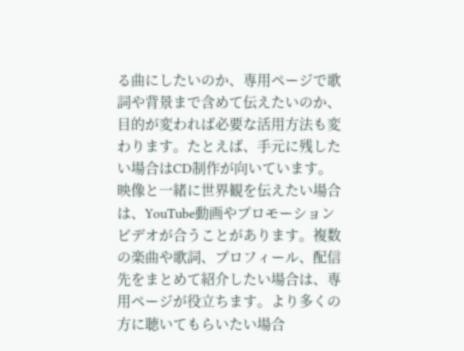る曲にしたいのか、専用ページで歌詞や背景まで含めて伝えたいのか、目的が変われば必要な活用方法も変わります。たとえば、手元に残したい場合はCD制作が向いています。映像と一緒に世界観を伝えたい場合は、YouTube動画やプロモーションビデオが合うことがあります。複数の楽曲や歌詞、プロフィール、配信先をまとめて紹介したい場合は、専用ページが役立ちます。より多くの方に聴いてもらいたい場合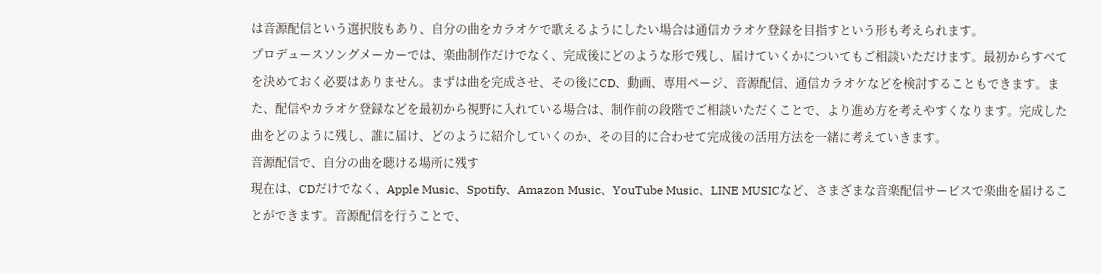は音源配信という選択肢もあり、自分の曲をカラオケで歌えるようにしたい場合は通信カラオケ登録を目指すという形も考えられます。
プロデュースソングメーカーでは、楽曲制作だけでなく、完成後にどのような形で残し、届けていくかについてもご相談いただけます。最初からすべてを決めておく必要はありません。まずは曲を完成させ、その後にCD、動画、専用ページ、音源配信、通信カラオケなどを検討することもできます。また、配信やカラオケ登録などを最初から視野に入れている場合は、制作前の段階でご相談いただくことで、より進め方を考えやすくなります。完成した曲をどのように残し、誰に届け、どのように紹介していくのか、その目的に合わせて完成後の活用方法を一緒に考えていきます。
音源配信で、自分の曲を聴ける場所に残す
現在は、CDだけでなく、Apple Music、Spotify、Amazon Music、YouTube Music、LINE MUSICなど、さまざまな音楽配信サービスで楽曲を届けることができます。音源配信を行うことで、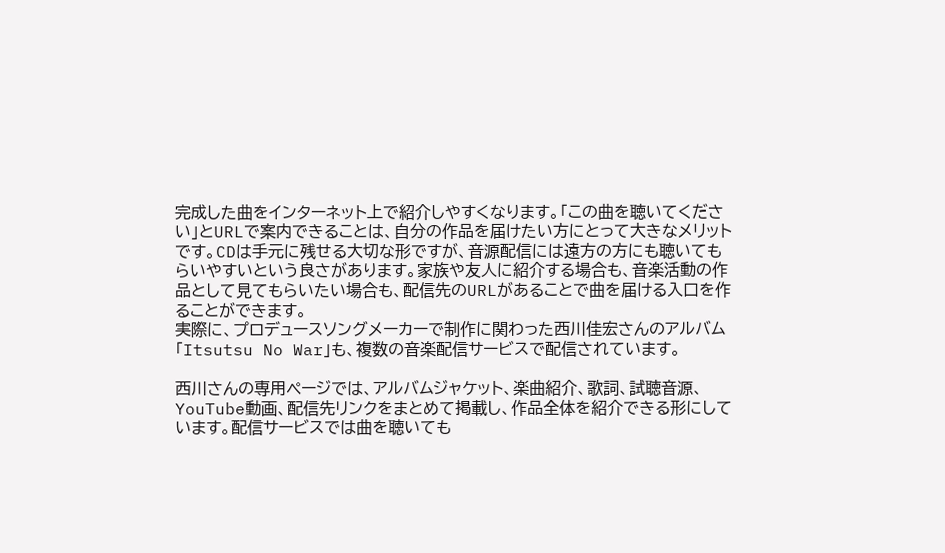完成した曲をインターネット上で紹介しやすくなります。「この曲を聴いてください」とURLで案内できることは、自分の作品を届けたい方にとって大きなメリットです。CDは手元に残せる大切な形ですが、音源配信には遠方の方にも聴いてもらいやすいという良さがあります。家族や友人に紹介する場合も、音楽活動の作品として見てもらいたい場合も、配信先のURLがあることで曲を届ける入口を作ることができます。
実際に、プロデュースソングメーカーで制作に関わった西川佳宏さんのアルバム「Itsutsu No War」も、複数の音楽配信サービスで配信されています。

西川さんの専用ページでは、アルバムジャケット、楽曲紹介、歌詞、試聴音源、YouTube動画、配信先リンクをまとめて掲載し、作品全体を紹介できる形にしています。配信サービスでは曲を聴いても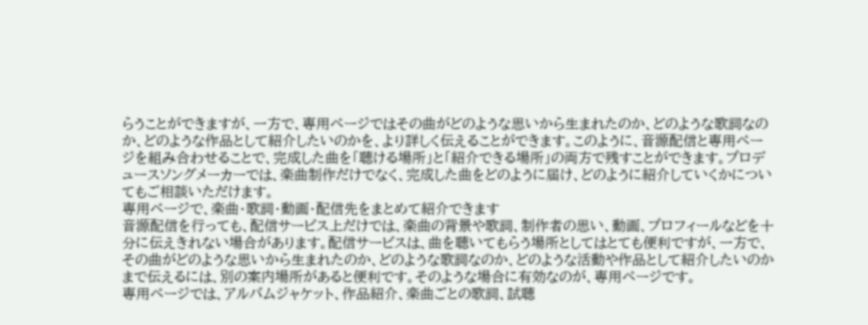らうことができますが、一方で、専用ページではその曲がどのような思いから生まれたのか、どのような歌詞なのか、どのような作品として紹介したいのかを、より詳しく伝えることができます。このように、音源配信と専用ページを組み合わせることで、完成した曲を「聴ける場所」と「紹介できる場所」の両方で残すことができます。プロデュースソングメーカーでは、楽曲制作だけでなく、完成した曲をどのように届け、どのように紹介していくかについてもご相談いただけます。
専用ページで、楽曲・歌詞・動画・配信先をまとめて紹介できます
音源配信を行っても、配信サービス上だけでは、楽曲の背景や歌詞、制作者の思い、動画、プロフィールなどを十分に伝えきれない場合があります。配信サービスは、曲を聴いてもらう場所としてはとても便利ですが、一方で、その曲がどのような思いから生まれたのか、どのような歌詞なのか、どのような活動や作品として紹介したいのかまで伝えるには、別の案内場所があると便利です。そのような場合に有効なのが、専用ページです。
専用ページでは、アルバムジャケット、作品紹介、楽曲ごとの歌詞、試聴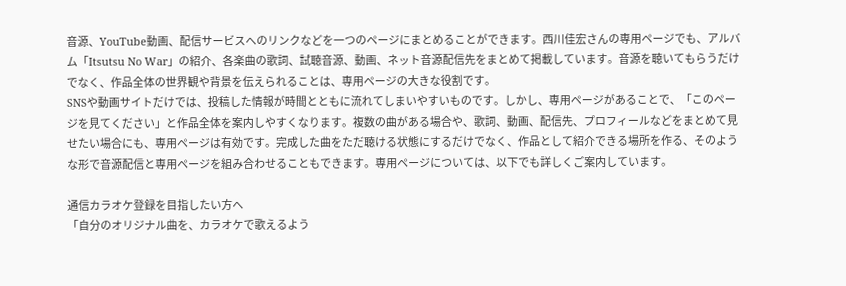音源、YouTube動画、配信サービスへのリンクなどを一つのページにまとめることができます。西川佳宏さんの専用ページでも、アルバム「Itsutsu No War」の紹介、各楽曲の歌詞、試聴音源、動画、ネット音源配信先をまとめて掲載しています。音源を聴いてもらうだけでなく、作品全体の世界観や背景を伝えられることは、専用ページの大きな役割です。
SNSや動画サイトだけでは、投稿した情報が時間とともに流れてしまいやすいものです。しかし、専用ページがあることで、「このページを見てください」と作品全体を案内しやすくなります。複数の曲がある場合や、歌詞、動画、配信先、プロフィールなどをまとめて見せたい場合にも、専用ページは有効です。完成した曲をただ聴ける状態にするだけでなく、作品として紹介できる場所を作る、そのような形で音源配信と専用ページを組み合わせることもできます。専用ページについては、以下でも詳しくご案内しています。

通信カラオケ登録を目指したい方へ
「自分のオリジナル曲を、カラオケで歌えるよう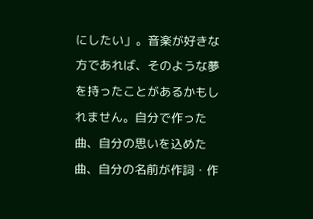にしたい」。音楽が好きな方であれば、そのような夢を持ったことがあるかもしれません。自分で作った曲、自分の思いを込めた曲、自分の名前が作詞・作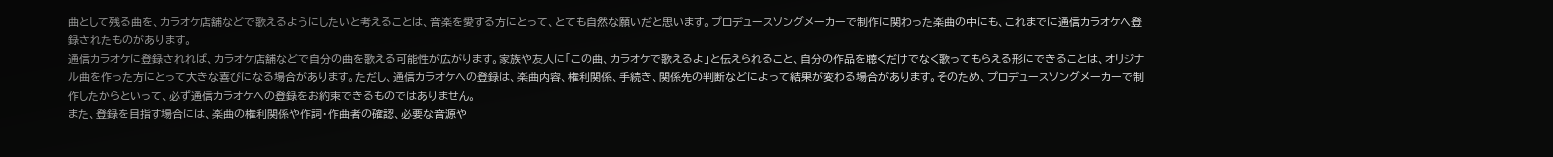曲として残る曲を、カラオケ店舗などで歌えるようにしたいと考えることは、音楽を愛する方にとって、とても自然な願いだと思います。プロデュースソングメーカーで制作に関わった楽曲の中にも、これまでに通信カラオケへ登録されたものがあります。
通信カラオケに登録されれば、カラオケ店舗などで自分の曲を歌える可能性が広がります。家族や友人に「この曲、カラオケで歌えるよ」と伝えられること、自分の作品を聴くだけでなく歌ってもらえる形にできることは、オリジナル曲を作った方にとって大きな喜びになる場合があります。ただし、通信カラオケへの登録は、楽曲内容、権利関係、手続き、関係先の判断などによって結果が変わる場合があります。そのため、プロデュースソングメーカーで制作したからといって、必ず通信カラオケへの登録をお約束できるものではありません。
また、登録を目指す場合には、楽曲の権利関係や作詞・作曲者の確認、必要な音源や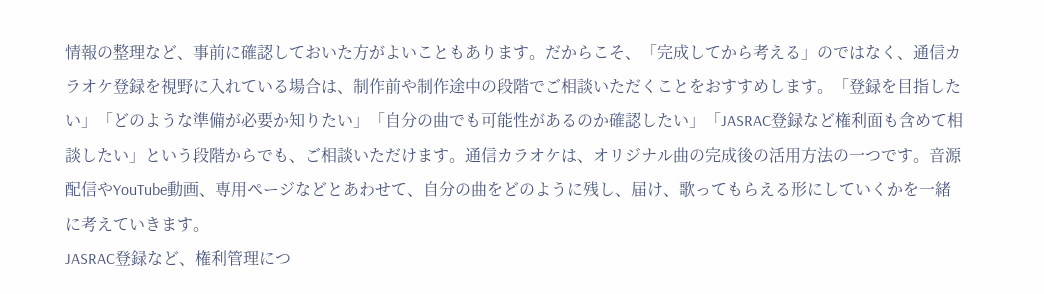情報の整理など、事前に確認しておいた方がよいこともあります。だからこそ、「完成してから考える」のではなく、通信カラオケ登録を視野に入れている場合は、制作前や制作途中の段階でご相談いただくことをおすすめします。「登録を目指したい」「どのような準備が必要か知りたい」「自分の曲でも可能性があるのか確認したい」「JASRAC登録など権利面も含めて相談したい」という段階からでも、ご相談いただけます。通信カラオケは、オリジナル曲の完成後の活用方法の一つです。音源配信やYouTube動画、専用ページなどとあわせて、自分の曲をどのように残し、届け、歌ってもらえる形にしていくかを一緒に考えていきます。
JASRAC登録など、権利管理につ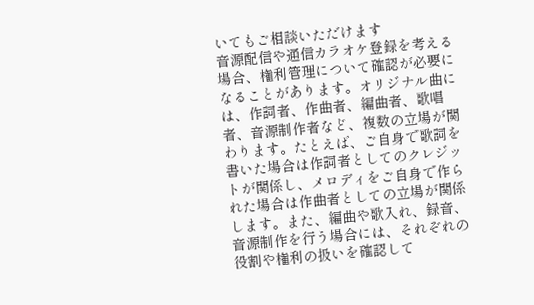いてもご相談いただけます
音源配信や通信カラオケ登録を考える場合、権利管理について確認が必要になることがあります。オリジナル曲には、作詞者、作曲者、編曲者、歌唱者、音源制作者など、複数の立場が関わります。たとえば、ご自身で歌詞を書いた場合は作詞者としてのクレジットが関係し、メロディをご自身で作られた場合は作曲者としての立場が関係します。また、編曲や歌入れ、録音、音源制作を行う場合には、それぞれの役割や権利の扱いを確認して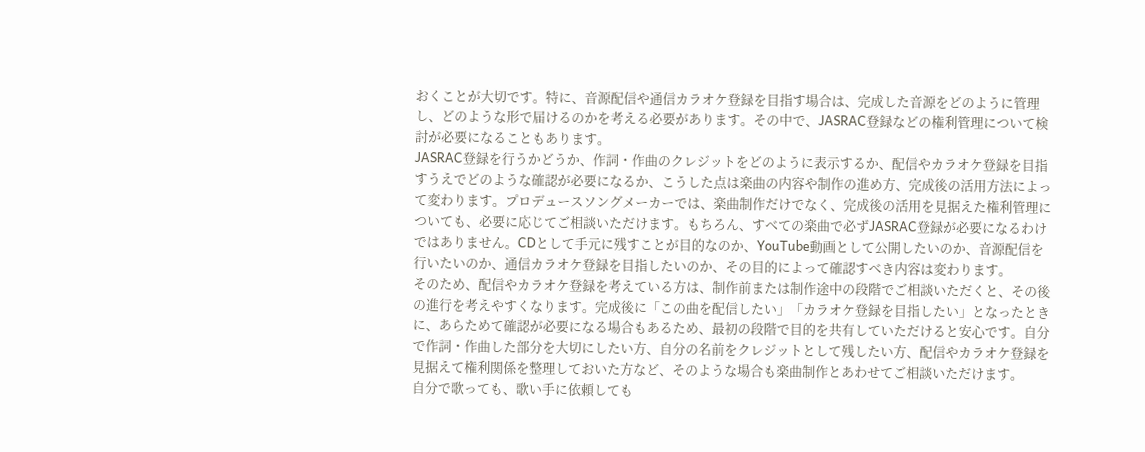おくことが大切です。特に、音源配信や通信カラオケ登録を目指す場合は、完成した音源をどのように管理し、どのような形で届けるのかを考える必要があります。その中で、JASRAC登録などの権利管理について検討が必要になることもあります。
JASRAC登録を行うかどうか、作詞・作曲のクレジットをどのように表示するか、配信やカラオケ登録を目指すうえでどのような確認が必要になるか、こうした点は楽曲の内容や制作の進め方、完成後の活用方法によって変わります。プロデュースソングメーカーでは、楽曲制作だけでなく、完成後の活用を見据えた権利管理についても、必要に応じてご相談いただけます。もちろん、すべての楽曲で必ずJASRAC登録が必要になるわけではありません。CDとして手元に残すことが目的なのか、YouTube動画として公開したいのか、音源配信を行いたいのか、通信カラオケ登録を目指したいのか、その目的によって確認すべき内容は変わります。
そのため、配信やカラオケ登録を考えている方は、制作前または制作途中の段階でご相談いただくと、その後の進行を考えやすくなります。完成後に「この曲を配信したい」「カラオケ登録を目指したい」となったときに、あらためて確認が必要になる場合もあるため、最初の段階で目的を共有していただけると安心です。自分で作詞・作曲した部分を大切にしたい方、自分の名前をクレジットとして残したい方、配信やカラオケ登録を見据えて権利関係を整理しておいた方など、そのような場合も楽曲制作とあわせてご相談いただけます。
自分で歌っても、歌い手に依頼しても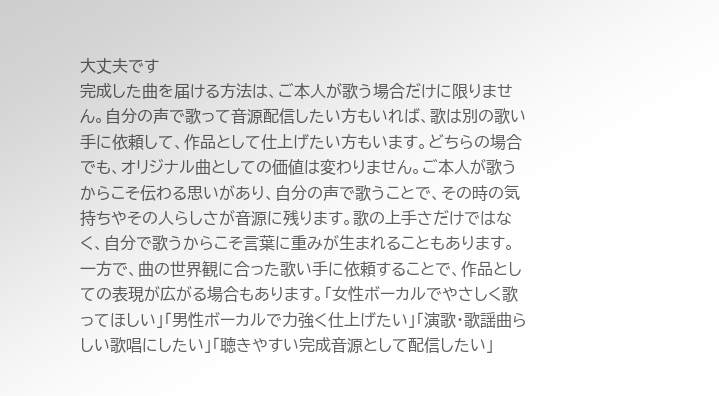大丈夫です
完成した曲を届ける方法は、ご本人が歌う場合だけに限りません。自分の声で歌って音源配信したい方もいれば、歌は別の歌い手に依頼して、作品として仕上げたい方もいます。どちらの場合でも、オリジナル曲としての価値は変わりません。ご本人が歌うからこそ伝わる思いがあり、自分の声で歌うことで、その時の気持ちやその人らしさが音源に残ります。歌の上手さだけではなく、自分で歌うからこそ言葉に重みが生まれることもあります。
一方で、曲の世界観に合った歌い手に依頼することで、作品としての表現が広がる場合もあります。「女性ボーカルでやさしく歌ってほしい」「男性ボーカルで力強く仕上げたい」「演歌・歌謡曲らしい歌唱にしたい」「聴きやすい完成音源として配信したい」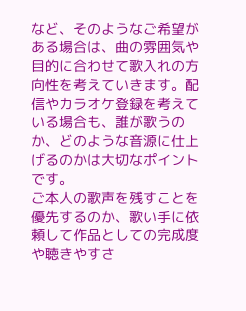など、そのようなご希望がある場合は、曲の雰囲気や目的に合わせて歌入れの方向性を考えていきます。配信やカラオケ登録を考えている場合も、誰が歌うのか、どのような音源に仕上げるのかは大切なポイントです。
ご本人の歌声を残すことを優先するのか、歌い手に依頼して作品としての完成度や聴きやすさ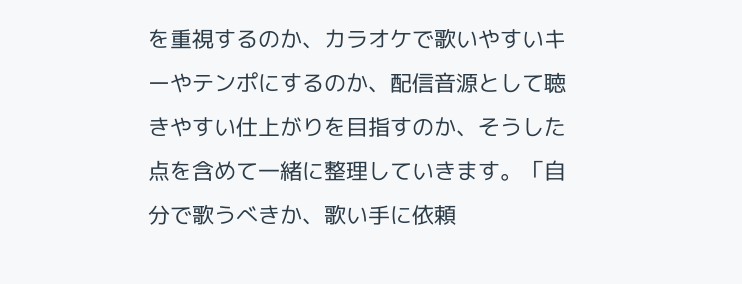を重視するのか、カラオケで歌いやすいキーやテンポにするのか、配信音源として聴きやすい仕上がりを目指すのか、そうした点を含めて一緒に整理していきます。「自分で歌うべきか、歌い手に依頼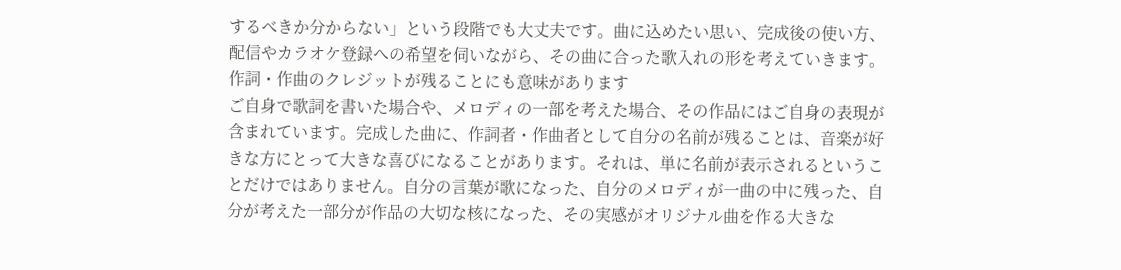するべきか分からない」という段階でも大丈夫です。曲に込めたい思い、完成後の使い方、配信やカラオケ登録への希望を伺いながら、その曲に合った歌入れの形を考えていきます。
作詞・作曲のクレジットが残ることにも意味があります
ご自身で歌詞を書いた場合や、メロディの一部を考えた場合、その作品にはご自身の表現が含まれています。完成した曲に、作詞者・作曲者として自分の名前が残ることは、音楽が好きな方にとって大きな喜びになることがあります。それは、単に名前が表示されるということだけではありません。自分の言葉が歌になった、自分のメロディが一曲の中に残った、自分が考えた一部分が作品の大切な核になった、その実感がオリジナル曲を作る大きな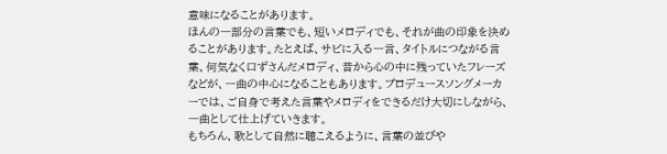意味になることがあります。
ほんの一部分の言葉でも、短いメロディでも、それが曲の印象を決めることがあります。たとえば、サビに入る一言、タイトルにつながる言葉、何気なく口ずさんだメロディ、昔から心の中に残っていたフレーズなどが、一曲の中心になることもあります。プロデュースソングメーカーでは、ご自身で考えた言葉やメロディをできるだけ大切にしながら、一曲として仕上げていきます。
もちろん、歌として自然に聴こえるように、言葉の並びや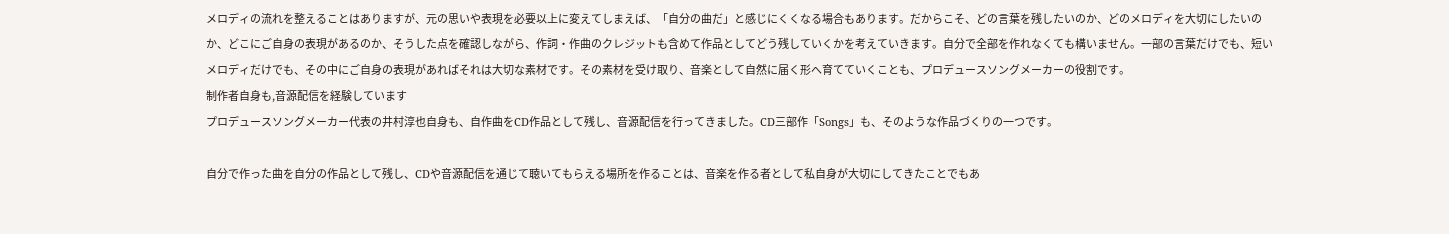メロディの流れを整えることはありますが、元の思いや表現を必要以上に変えてしまえば、「自分の曲だ」と感じにくくなる場合もあります。だからこそ、どの言葉を残したいのか、どのメロディを大切にしたいのか、どこにご自身の表現があるのか、そうした点を確認しながら、作詞・作曲のクレジットも含めて作品としてどう残していくかを考えていきます。自分で全部を作れなくても構いません。一部の言葉だけでも、短いメロディだけでも、その中にご自身の表現があればそれは大切な素材です。その素材を受け取り、音楽として自然に届く形へ育てていくことも、プロデュースソングメーカーの役割です。
制作者自身も,音源配信を経験しています
プロデュースソングメーカー代表の井村淳也自身も、自作曲をCD作品として残し、音源配信を行ってきました。CD三部作「Songs」も、そのような作品づくりの一つです。

自分で作った曲を自分の作品として残し、CDや音源配信を通じて聴いてもらえる場所を作ることは、音楽を作る者として私自身が大切にしてきたことでもあ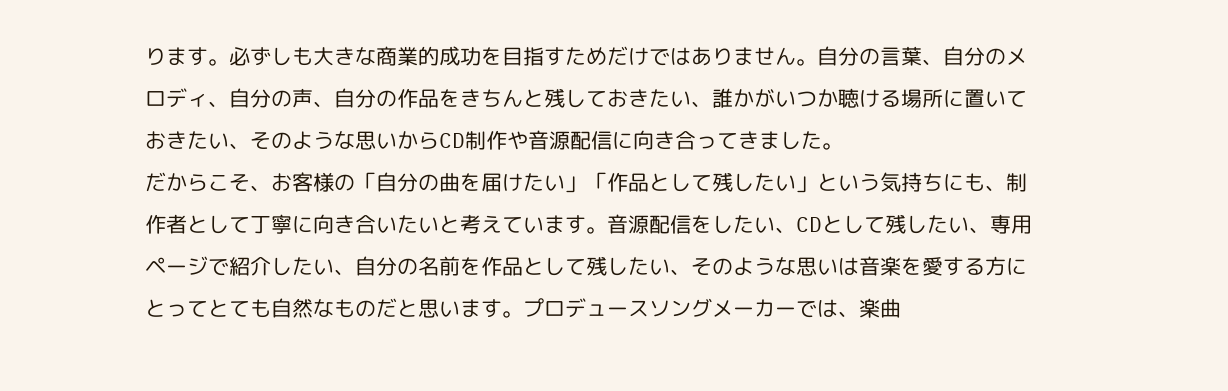ります。必ずしも大きな商業的成功を目指すためだけではありません。自分の言葉、自分のメロディ、自分の声、自分の作品をきちんと残しておきたい、誰かがいつか聴ける場所に置いておきたい、そのような思いからCD制作や音源配信に向き合ってきました。
だからこそ、お客様の「自分の曲を届けたい」「作品として残したい」という気持ちにも、制作者として丁寧に向き合いたいと考えています。音源配信をしたい、CDとして残したい、専用ページで紹介したい、自分の名前を作品として残したい、そのような思いは音楽を愛する方にとってとても自然なものだと思います。プロデュースソングメーカーでは、楽曲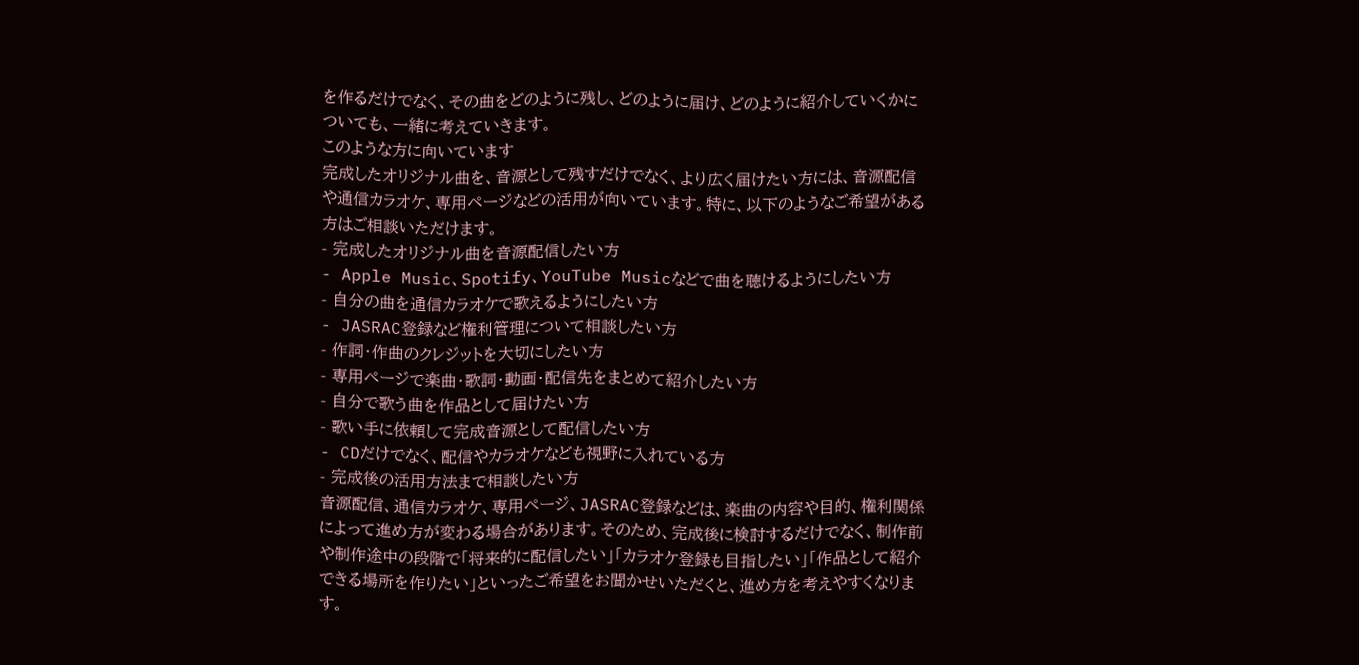を作るだけでなく、その曲をどのように残し、どのように届け、どのように紹介していくかについても、一緒に考えていきます。
このような方に向いています
完成したオリジナル曲を、音源として残すだけでなく、より広く届けたい方には、音源配信や通信カラオケ、専用ページなどの活用が向いています。特に、以下のようなご希望がある方はご相談いただけます。
- 完成したオリジナル曲を音源配信したい方
- Apple Music、Spotify、YouTube Musicなどで曲を聴けるようにしたい方
- 自分の曲を通信カラオケで歌えるようにしたい方
- JASRAC登録など権利管理について相談したい方
- 作詞・作曲のクレジットを大切にしたい方
- 専用ページで楽曲・歌詞・動画・配信先をまとめて紹介したい方
- 自分で歌う曲を作品として届けたい方
- 歌い手に依頼して完成音源として配信したい方
- CDだけでなく、配信やカラオケなども視野に入れている方
- 完成後の活用方法まで相談したい方
音源配信、通信カラオケ、専用ページ、JASRAC登録などは、楽曲の内容や目的、権利関係によって進め方が変わる場合があります。そのため、完成後に検討するだけでなく、制作前や制作途中の段階で「将来的に配信したい」「カラオケ登録も目指したい」「作品として紹介できる場所を作りたい」といったご希望をお聞かせいただくと、進め方を考えやすくなります。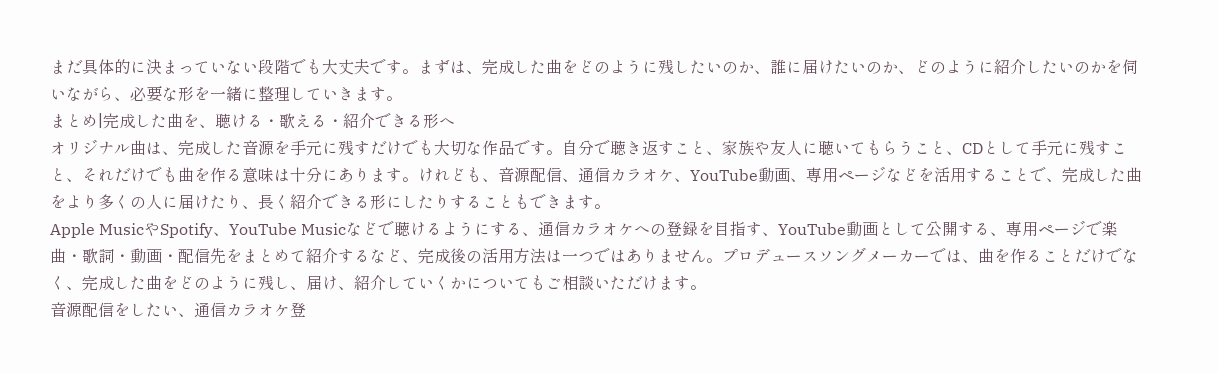まだ具体的に決まっていない段階でも大丈夫です。まずは、完成した曲をどのように残したいのか、誰に届けたいのか、どのように紹介したいのかを伺いながら、必要な形を一緒に整理していきます。
まとめ|完成した曲を、聴ける・歌える・紹介できる形へ
オリジナル曲は、完成した音源を手元に残すだけでも大切な作品です。自分で聴き返すこと、家族や友人に聴いてもらうこと、CDとして手元に残すこと、それだけでも曲を作る意味は十分にあります。けれども、音源配信、通信カラオケ、YouTube動画、専用ページなどを活用することで、完成した曲をより多くの人に届けたり、長く紹介できる形にしたりすることもできます。
Apple MusicやSpotify、YouTube Musicなどで聴けるようにする、通信カラオケへの登録を目指す、YouTube動画として公開する、専用ページで楽曲・歌詞・動画・配信先をまとめて紹介するなど、完成後の活用方法は一つではありません。プロデュースソングメーカーでは、曲を作ることだけでなく、完成した曲をどのように残し、届け、紹介していくかについてもご相談いただけます。
音源配信をしたい、通信カラオケ登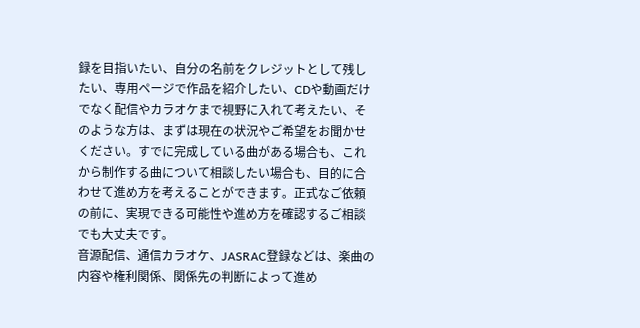録を目指いたい、自分の名前をクレジットとして残したい、専用ページで作品を紹介したい、CDや動画だけでなく配信やカラオケまで視野に入れて考えたい、そのような方は、まずは現在の状況やご希望をお聞かせください。すでに完成している曲がある場合も、これから制作する曲について相談したい場合も、目的に合わせて進め方を考えることができます。正式なご依頼の前に、実現できる可能性や進め方を確認するご相談でも大丈夫です。
音源配信、通信カラオケ、JASRAC登録などは、楽曲の内容や権利関係、関係先の判断によって進め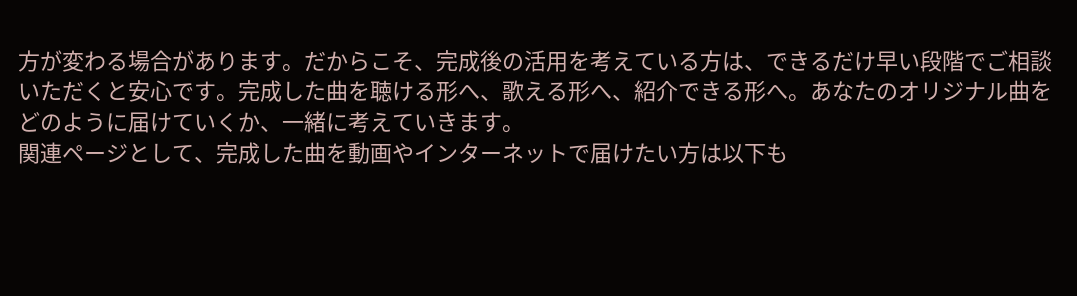方が変わる場合があります。だからこそ、完成後の活用を考えている方は、できるだけ早い段階でご相談いただくと安心です。完成した曲を聴ける形へ、歌える形へ、紹介できる形へ。あなたのオリジナル曲をどのように届けていくか、一緒に考えていきます。
関連ページとして、完成した曲を動画やインターネットで届けたい方は以下も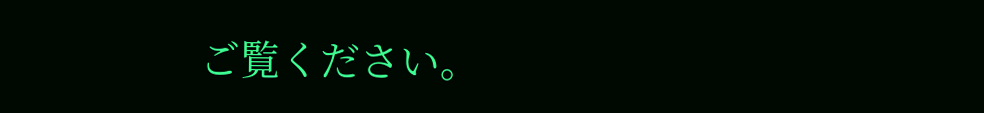ご覧ください。